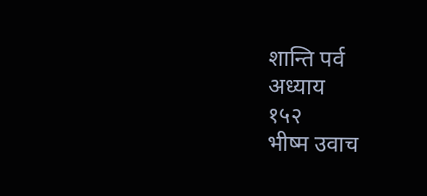शान्ति पर्व
अध्याय
१५२
भीष्म उवाच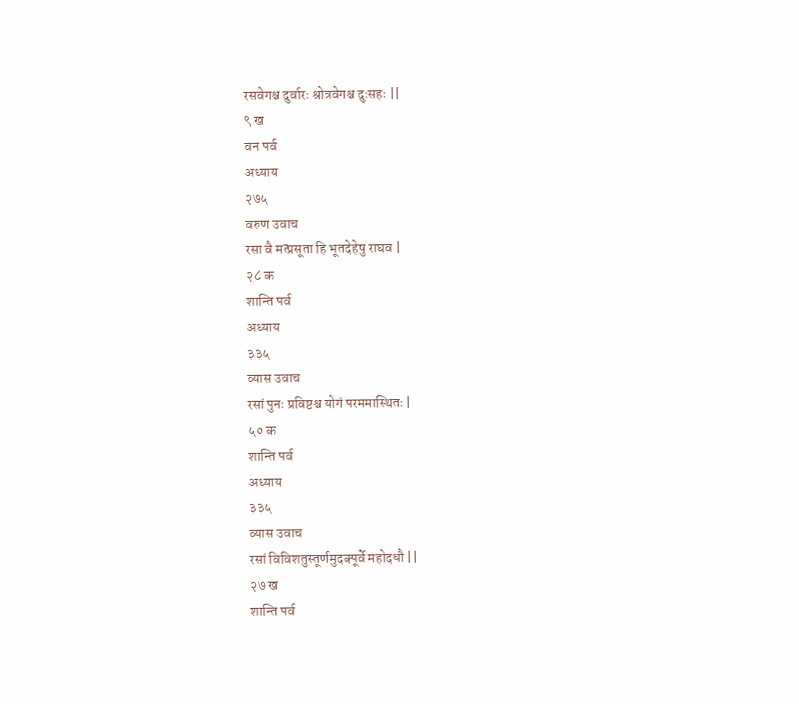रसवेगश्च दुर्वारः श्रोत्रवेगश्च दुःसहः ||
९ ख
वन पर्व
अध्याय
२७५
वरुण उवाच
रसा वै मत्प्रसूता हि भूतदेहेषु राघव |
२८ क
शान्ति पर्व
अध्याय
३३५
व्यास उवाच
रसां पुनः प्रविष्टश्च योगं परममास्थितः |
५० क
शान्ति पर्व
अध्याय
३३५
व्यास उवाच
रसां विविशतुस्तूर्णमुदक्पूर्वे महोदधौ ||
२७ ख
शान्ति पर्व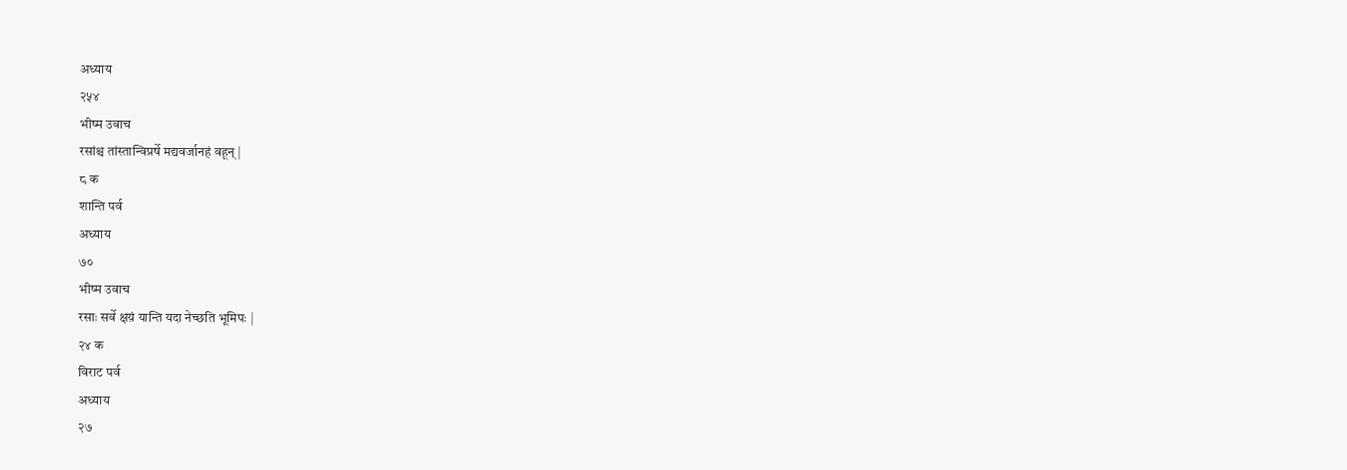अध्याय
२५४
भीष्म उवाच
रसांश्च तांस्तान्विप्रर्षे मद्यवर्जानहं वहून् |
८ क
शान्ति पर्व
अध्याय
७०
भीष्म उवाच
रसाः सर्वे क्षय़ं यान्ति यदा नेच्छति भूमिपः |
२४ क
विराट पर्व
अध्याय
२७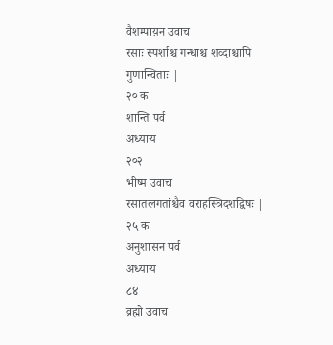वैशम्पाय़न उवाच
रसाः स्पर्शाश्च गन्धाश्च शव्दाश्चापि गुणान्विताः |
२० क
शान्ति पर्व
अध्याय
२०२
भीष्म उवाच
रसातलगतांश्चैव वराहस्त्रिदशद्विषः |
२५ क
अनुशासन पर्व
अध्याय
८४
व्रह्मो उवाच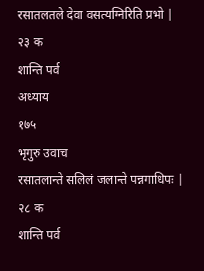रसातलतले देवा वसत्यग्निरिति प्रभो |
२३ क
शान्ति पर्व
अध्याय
१७५
भृगुरु उवाच
रसातलान्ते सलिलं जलान्ते पन्नगाधिपः |
२८ क
शान्ति पर्व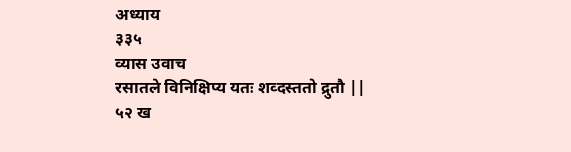अध्याय
३३५
व्यास उवाच
रसातले विनिक्षिप्य यतः शव्दस्ततो द्रुतौ ||
५२ ख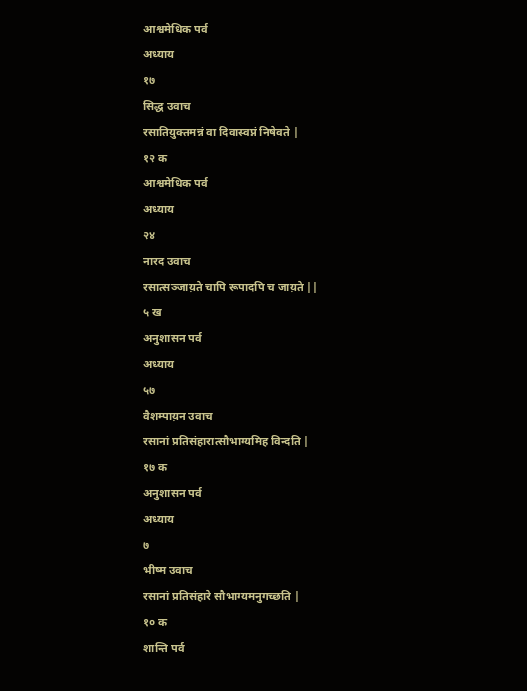आश्वमेधिक पर्व
अध्याय
१७
सिद्ध उवाच
रसातिय़ुक्तमन्नं वा दिवास्वप्नं निषेवते |
१२ क
आश्वमेधिक पर्व
अध्याय
२४
नारद उवाच
रसात्सञ्जाय़ते चापि रूपादपि च जाय़ते ||
५ ख
अनुशासन पर्व
अध्याय
५७
वैशम्पाय़न उवाच
रसानां प्रतिसंहारात्सौभाग्यमिह विन्दति |
१७ क
अनुशासन पर्व
अध्याय
७
भीष्म उवाच
रसानां प्रतिसंहारे सौभाग्यमनुगच्छति |
१० क
शान्ति पर्व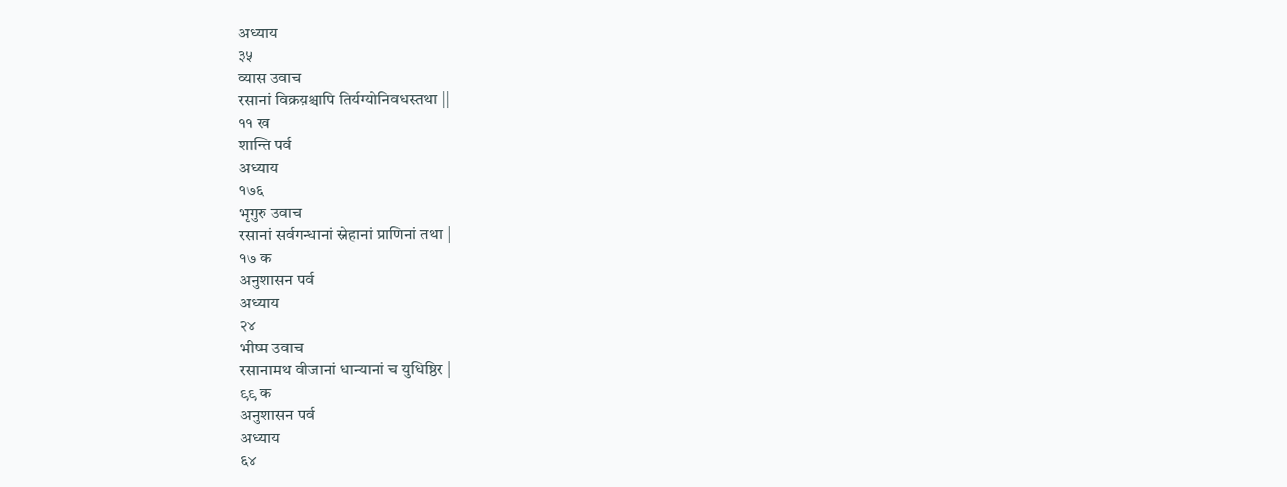अध्याय
३५
व्यास उवाच
रसानां विक्रय़श्चापि तिर्यग्योनिवधस्तथा ||
११ ख
शान्ति पर्व
अध्याय
१७६
भृगुरु उवाच
रसानां सर्वगन्धानां स्नेहानां प्राणिनां तथा |
१७ क
अनुशासन पर्व
अध्याय
२४
भीष्म उवाच
रसानामथ वीजानां धान्यानां च युधिष्ठिर |
९९ क
अनुशासन पर्व
अध्याय
६४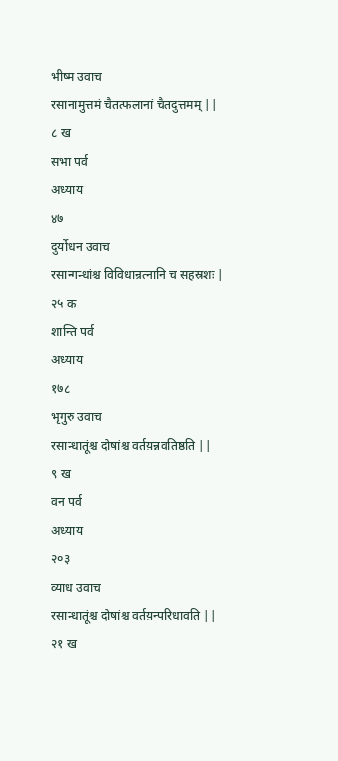भीष्म उवाच
रसानामुत्तमं चैतत्फलानां चैतदुत्तमम् ||
८ ख
सभा पर्व
अध्याय
४७
दुर्योधन उवाच
रसान्गन्धांश्च विविधान्रत्नानि च सहस्रशः |
२५ क
शान्ति पर्व
अध्याय
१७८
भृगुरु उवाच
रसान्धातूंश्च दोषांश्च वर्तय़न्नवतिष्ठति ||
९ ख
वन पर्व
अध्याय
२०३
व्याध उवाच
रसान्धातूंश्च दोषांश्च वर्तय़न्परिधावति ||
२१ ख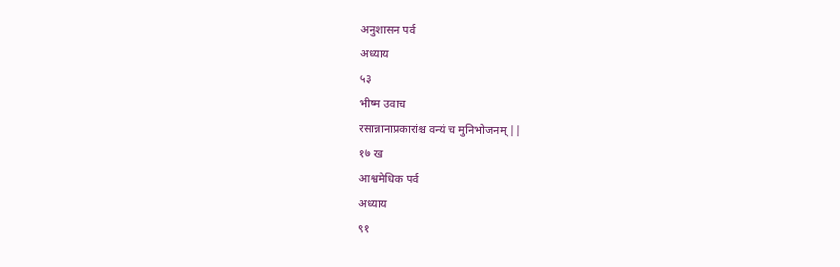अनुशासन पर्व
अध्याय
५३
भीष्म उवाच
रसान्नानाप्रकारांश्च वन्यं च मुनिभोजनम् ||
१७ ख
आश्वमेधिक पर्व
अध्याय
९१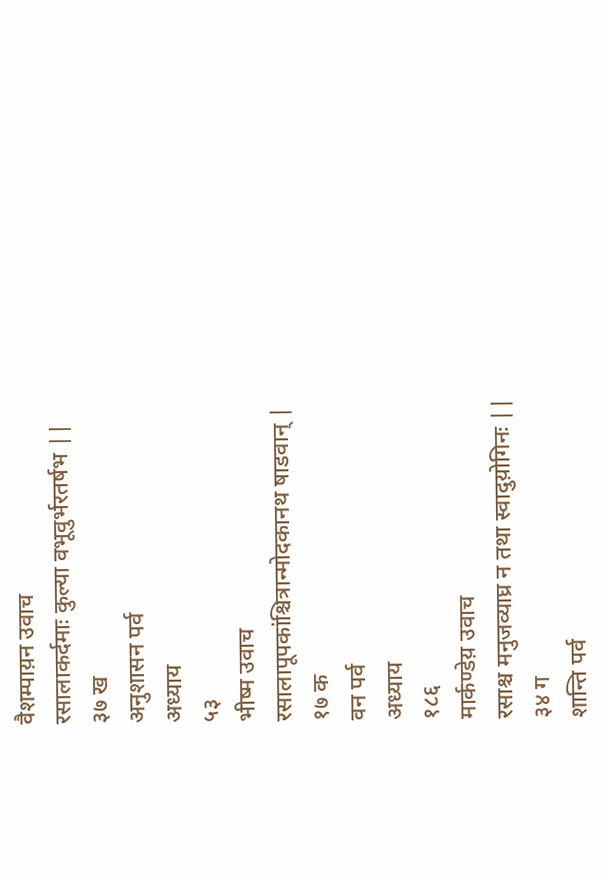वैशम्पाय़न उवाच
रसालाकर्दमाः कुल्या वभूवुर्भरतर्षभ ||
३७ ख
अनुशासन पर्व
अध्याय
५३
भीष्म उवाच
रसालापूपकांश्चित्रान्मोदकानथ षाडवान् |
१७ क
वन पर्व
अध्याय
१८६
मार्कण्डेय़ उवाच
रसाश्च मनुजव्याघ्र न तथा स्वादुय़ोगिनः ||
३४ ग
शान्ति पर्व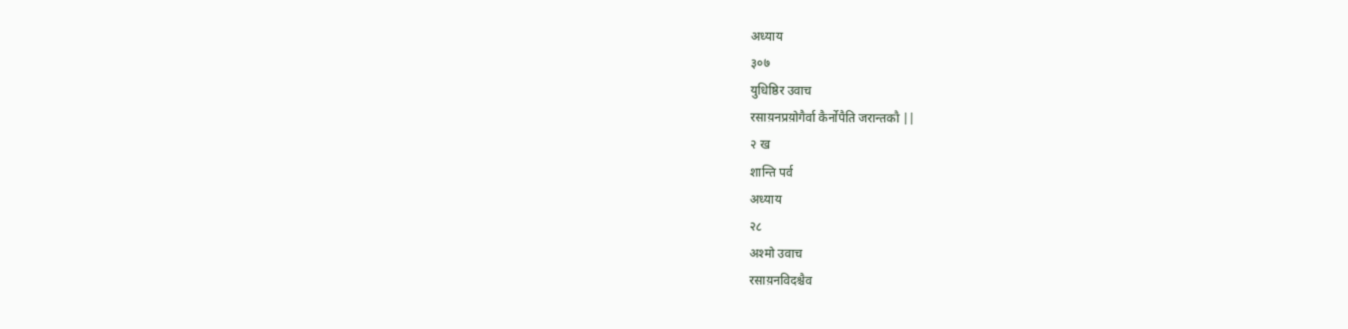अध्याय
३०७
युधिष्ठिर उवाच
रसाय़नप्रय़ोगैर्वा कैर्नोपैति जरान्तकौ ||
२ ख
शान्ति पर्व
अध्याय
२८
अश्मो उवाच
रसाय़नविदश्चैव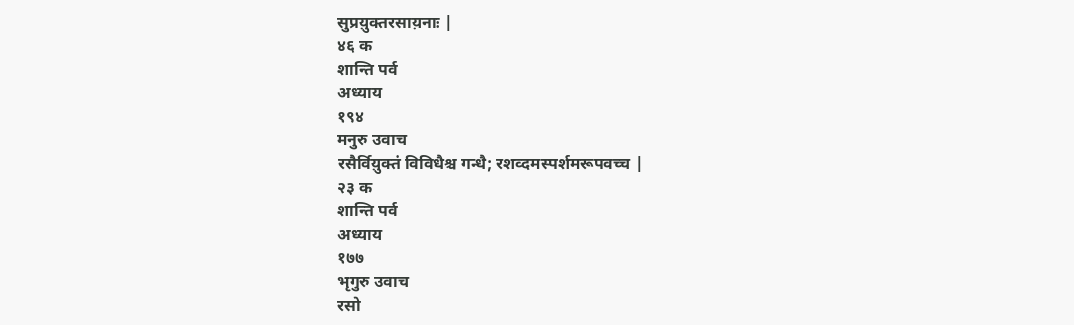सुप्रय़ुक्तरसाय़नाः |
४६ क
शान्ति पर्व
अध्याय
१९४
मनुरु उवाच
रसैर्विय़ुक्तं विविधैश्च गन्धै; रशव्दमस्पर्शमरूपवच्च |
२३ क
शान्ति पर्व
अध्याय
१७७
भृगुरु उवाच
रसो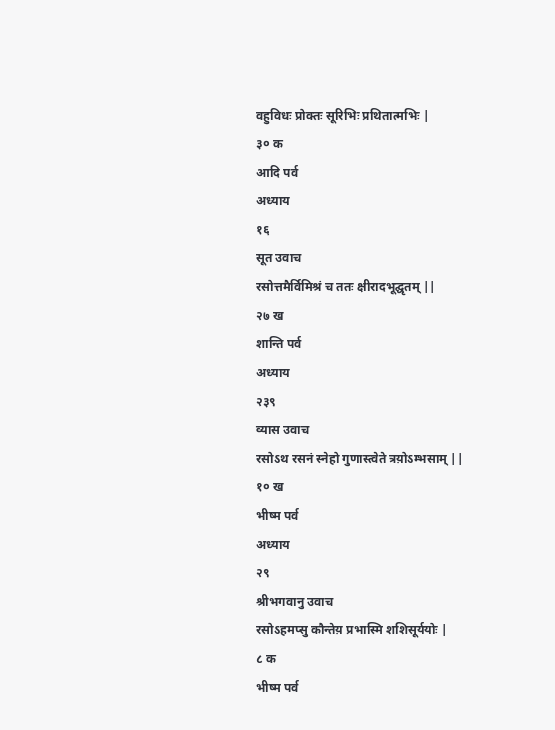वहुविधः प्रोक्तः सूरिभिः प्रथितात्मभिः |
३० क
आदि पर्व
अध्याय
१६
सूत उवाच
रसोत्तमैर्विमिश्रं च ततः क्षीरादभूद्घृतम् ||
२७ ख
शान्ति पर्व
अध्याय
२३९
व्यास उवाच
रसोऽथ रसनं स्नेहो गुणास्त्वेते त्रय़ोऽम्भसाम् ||
१० ख
भीष्म पर्व
अध्याय
२९
श्रीभगवानु उवाच
रसोऽहमप्सु कौन्तेय़ प्रभास्मि शशिसूर्ययोः |
८ क
भीष्म पर्व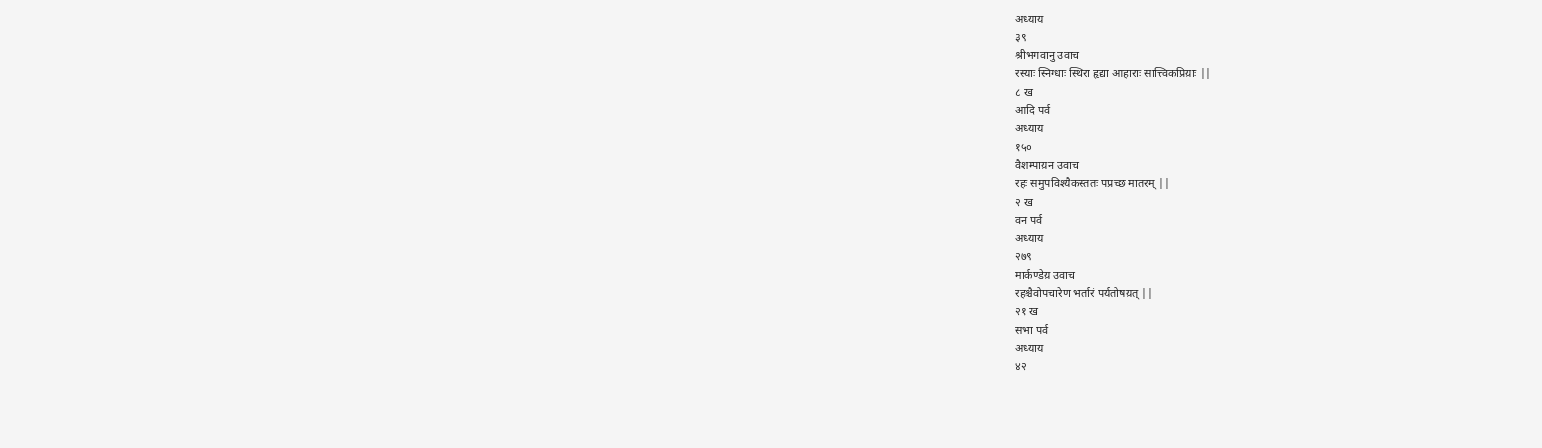अध्याय
३९
श्रीभगवानु उवाच
रस्याः स्निग्धाः स्थिरा हृद्या आहाराः सात्त्विकप्रिय़ाः ||
८ ख
आदि पर्व
अध्याय
१५०
वैशम्पाय़न उवाच
रहः समुपविश्यैकस्ततः पप्रच्छ मातरम् ||
२ ख
वन पर्व
अध्याय
२७९
मार्कण्डेय़ उवाच
रहश्चैवोपचारेण भर्तारं पर्यतोषय़त् ||
२१ ख
सभा पर्व
अध्याय
४२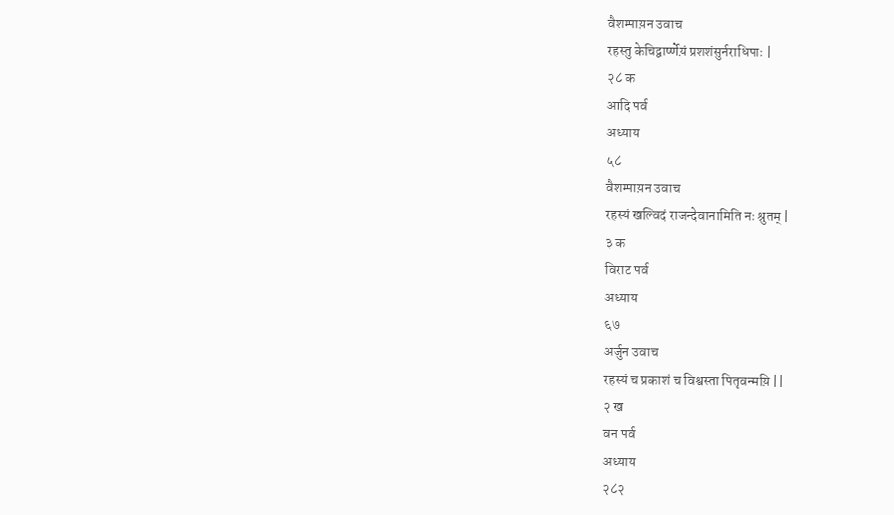वैशम्पाय़न उवाच
रहस्तु केचिद्वार्ष्णेय़ं प्रशशंसुर्नराधिपाः |
२८ क
आदि पर्व
अध्याय
५८
वैशम्पाय़न उवाच
रहस्यं खल्विदं राजन्देवानामिति नः श्रुतम् |
३ क
विराट पर्व
अध्याय
६७
अर्जुन उवाच
रहस्यं च प्रकाशं च विश्वस्ता पितृवन्मय़ि ||
२ ख
वन पर्व
अध्याय
२८२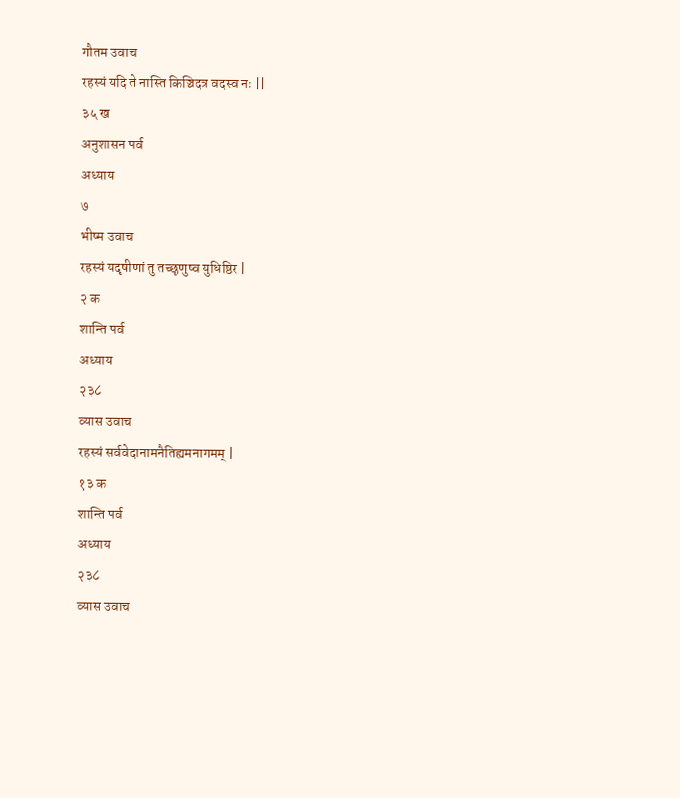गौतम उवाच
रहस्यं यदि ते नास्ति किञ्चिदत्र वदस्व नः ||
३५ ख
अनुशासन पर्व
अध्याय
७
भीष्म उवाच
रहस्यं यदृषीणां तु तच्छृणुष्व युधिष्ठिर |
२ क
शान्ति पर्व
अध्याय
२३८
व्यास उवाच
रहस्यं सर्ववेदानामनैतिह्यमनागमम् |
१३ क
शान्ति पर्व
अध्याय
२३८
व्यास उवाच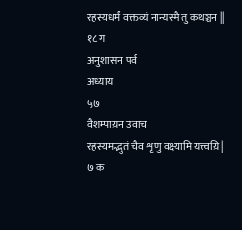रहस्यधर्मं वक्तव्यं नान्यस्मै तु कथञ्चन ||
१८ ग
अनुशासन पर्व
अध्याय
५७
वैशम्पाय़न उवाच
रहस्यमद्भुतं चैव शृणु वक्ष्यामि यत्त्वय़ि |
७ क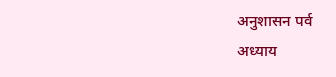अनुशासन पर्व
अध्याय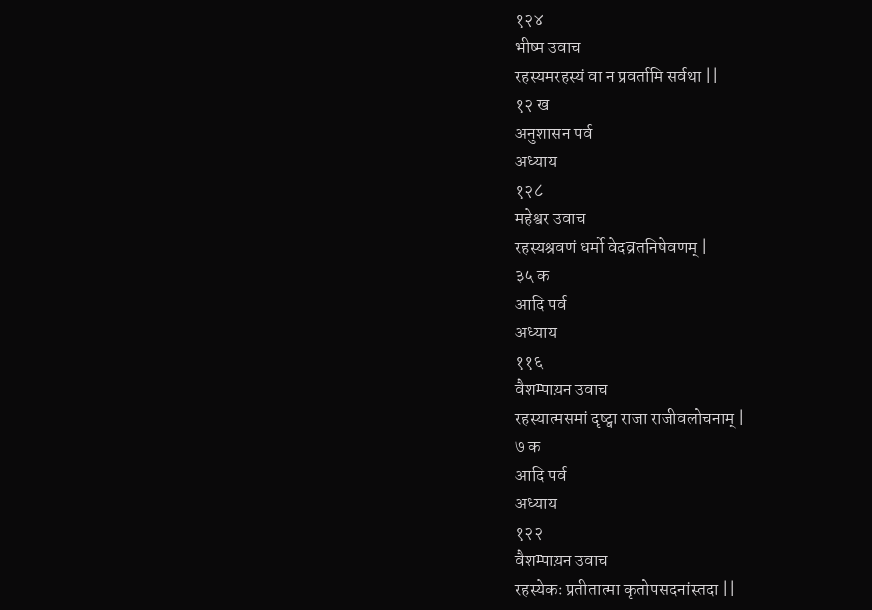१२४
भीष्म उवाच
रहस्यमरहस्यं वा न प्रवर्तामि सर्वथा ||
१२ ख
अनुशासन पर्व
अध्याय
१२८
महेश्वर उवाच
रहस्यश्रवणं धर्मो वेदव्रतनिषेवणम् |
३५ क
आदि पर्व
अध्याय
११६
वैशम्पाय़न उवाच
रहस्यात्मसमां दृष्ट्वा राजा राजीवलोचनाम् |
७ क
आदि पर्व
अध्याय
१२२
वैशम्पाय़न उवाच
रहस्येकः प्रतीतात्मा कृतोपसदनांस्तदा ||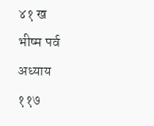४१ ख
भीष्म पर्व
अध्याय
११७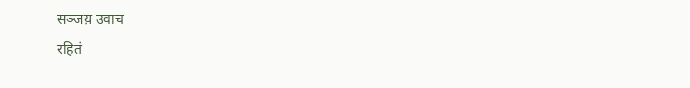सञ्जय़ उवाच
रहितं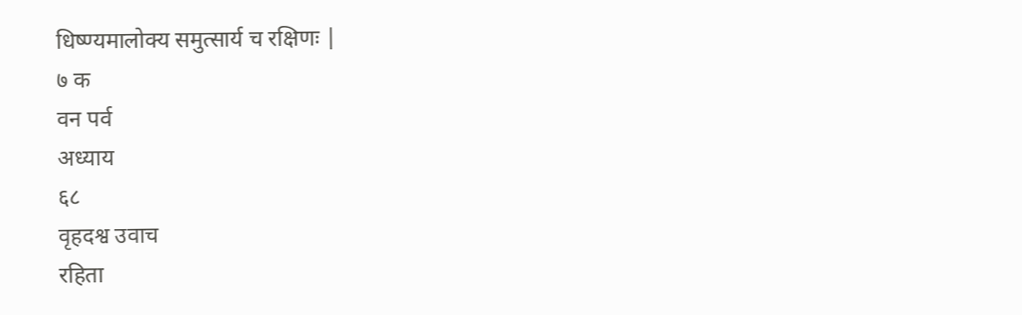धिष्ण्यमालोक्य समुत्सार्य च रक्षिणः |
७ क
वन पर्व
अध्याय
६८
वृहदश्व उवाच
रहिता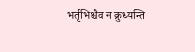भर्तृभिश्चैव न क्रुध्यन्ति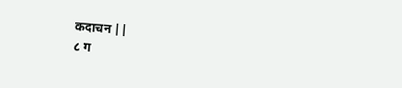कदाचन ||
८ ग